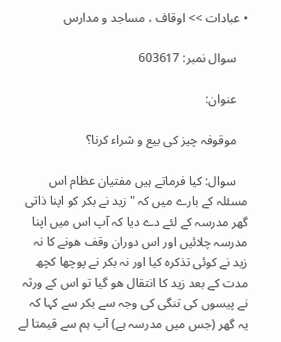• عبادات >> اوقاف ، مساجد و مدارس

    سوال نمبر: 603617

    عنوان:

    موقوفہ چیز کی بیع و شراء كرنا؟

    سوال: کیا فرماتے ہیں مفتیان عظام اس مسئلہ کے بارے میں کہ " زید نے بکر کو اپنا ذاتی گھر مدرسہ کے لئے دے دیا کہ آپ اس میں اپنا مدرسہ چلائیں اور اس دوران وقف ھونے کا نہ زید نے کوئی تذکرہ کیا اور نہ بکر نے پوچھا کچھ مدت کے بعد زید کا انتقال ھو گیا تو اس کے ورثہ نے پیسوں کی تنگی کی وجہ سے بکر سے کہا کہ یہ گھر (جس میں مدرسہ ہے) آپ ہم سے قیمتا لے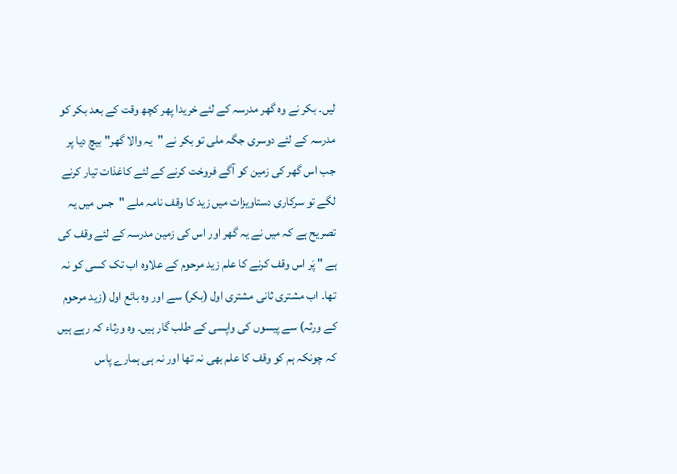لیں۔ بکر نے وہ گھر مدرسہ کے لئے خریدا پھر کچھ وقت کے بعد بکر کو مدرسہ کے لئے دوسری جگہ ملی تو بکر نے "یہ والا گھر" بیچ دیا پر جب اس گھر کی زمین کو آگے فروخت کرنے کے لئے کاغذات تیار کرنے لگے تو سرکاری دستاویزات میں زید کا وقف نامہ ملے "جس میں یہ تصریح ہے کہ میں نے یہ گھر اور اس کی زمین مدرسہ کے لئے وقف کی ہے " پَر اس وقف کرنے کا علم زید مرحوم کے علاوہ اب تک کسی کو نہ تھا۔ اب مشتری ثانی مشتری اول (بکر) سے اور وہ بائع اول (زید مرحوم کے ورثہ) سے پیسوں کی واپسی کے طلب گار ہیں۔ وہ ورثاء کہ رہے ہیں کہ چونکہ ہم کو وقف کا علم بھی نہ تھا اور نہ ہی ہمارے پاس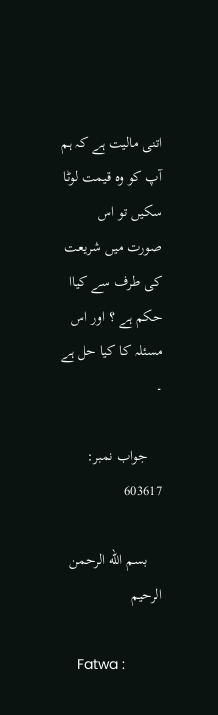اتنی مالیت ہے کہ ہم آپ کو وہ قیمت لوٹا سکیں تو اس صورت میں شریعت کی طرف سے کیاا حکم ہے ؟ اور اس مسئلہ کا کیا حل ہے ۔

    جواب نمبر: 603617

    بسم الله الرحمن الرحيم

    Fatwa :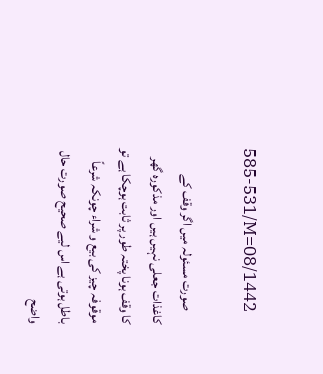585-531/M=08/1442

     صورت مسئولہ میں اگر وقف کے کاغذات جعلی نہیں ہیں اور مذکورہ گھر کا وقف ہونا پختہ طور پر ثابت ہوچکا ہے تو موقوفہ چیز کی بیع و شراء چونکہ شرعاً باطل ہوتی ہے اس لیے صحیح صورت حال واضح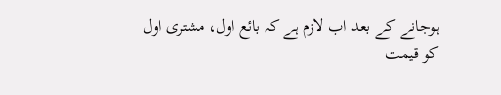ہوجانے کے بعد اب لازم ہے کہ بائع اول، مشتری اول کو قیمت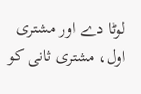لوٹا دے اور مشتری اول، مشتری ثانی کو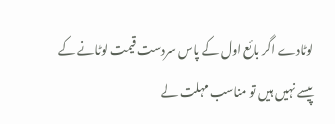لوٹادے اگر بائع اول کے پاس سردست قیمت لوٹانے کے پیسے نہیں ہیں تو مناسب مہلت لے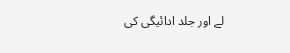لے اور جلد ادائیگی کی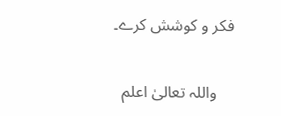فکر و کوشش کرے۔


    واللہ تعالیٰ اعلم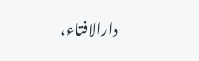دارالافتاء،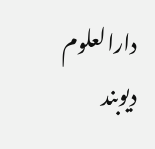دارالعلوم دیوبند